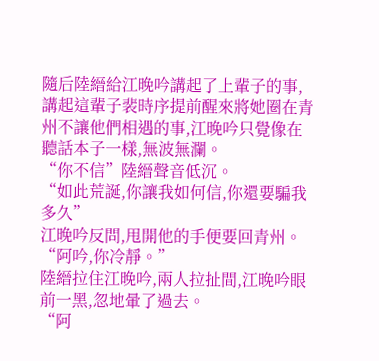隨后陸縉給江晚吟講起了上輩子的事,講起這輩子裴時序提前醒來將她圈在青州不讓他們相遇的事,江晚吟只覺像在聽話本子一樣,無波無瀾。
“你不信”陸縉聲音低沉。
“如此荒誕,你讓我如何信,你還要騙我多久”
江晚吟反問,甩開他的手便要回青州。
“阿吟,你冷靜。”
陸縉拉住江晚吟,兩人拉扯間,江晚吟眼前一黑,忽地暈了過去。
“阿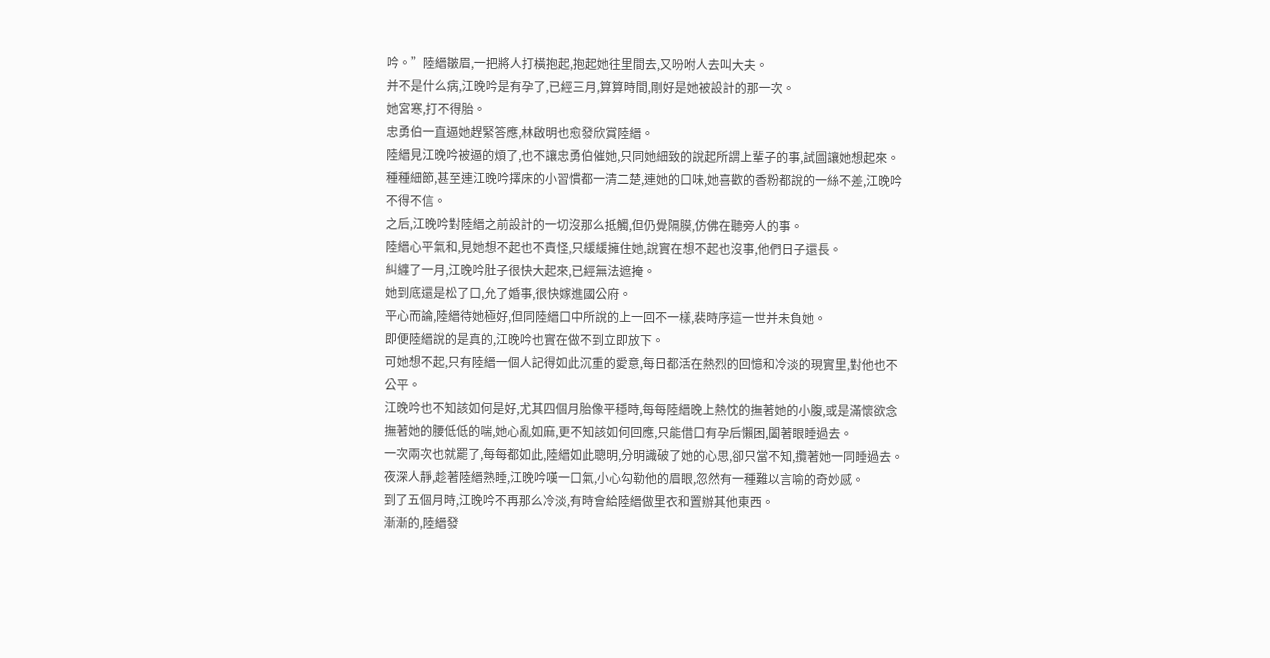吟。”陸縉皺眉,一把將人打橫抱起,抱起她往里間去,又吩咐人去叫大夫。
并不是什么病,江晚吟是有孕了,已經三月,算算時間,剛好是她被設計的那一次。
她宮寒,打不得胎。
忠勇伯一直逼她趕緊答應,林啟明也愈發欣賞陸縉。
陸縉見江晚吟被逼的煩了,也不讓忠勇伯催她,只同她細致的說起所謂上輩子的事,試圖讓她想起來。
種種細節,甚至連江晚吟擇床的小習慣都一清二楚,連她的口味,她喜歡的香粉都說的一絲不差,江晚吟不得不信。
之后,江晚吟對陸縉之前設計的一切沒那么抵觸,但仍覺隔膜,仿佛在聽旁人的事。
陸縉心平氣和,見她想不起也不責怪,只緩緩擁住她,說實在想不起也沒事,他們日子還長。
糾纏了一月,江晚吟肚子很快大起來,已經無法遮掩。
她到底還是松了口,允了婚事,很快嫁進國公府。
平心而論,陸縉待她極好,但同陸縉口中所說的上一回不一樣,裴時序這一世并未負她。
即便陸縉說的是真的,江晚吟也實在做不到立即放下。
可她想不起,只有陸縉一個人記得如此沉重的愛意,每日都活在熱烈的回憶和冷淡的現實里,對他也不公平。
江晚吟也不知該如何是好,尤其四個月胎像平穩時,每每陸縉晚上熱忱的撫著她的小腹,或是滿懷欲念撫著她的腰低低的喘,她心亂如麻,更不知該如何回應,只能借口有孕后懶困,闔著眼睡過去。
一次兩次也就罷了,每每都如此,陸縉如此聰明,分明識破了她的心思,卻只當不知,攬著她一同睡過去。
夜深人靜,趁著陸縉熟睡,江晚吟嘆一口氣,小心勾勒他的眉眼,忽然有一種難以言喻的奇妙感。
到了五個月時,江晚吟不再那么冷淡,有時會給陸縉做里衣和置辦其他東西。
漸漸的,陸縉發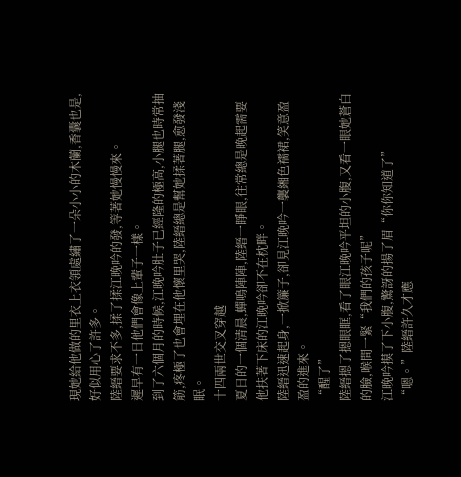現她給他做的里衣上衣領處繡了一朵小小的木蘭,香囊也是,好似用心了許多。
陸縉要求不多,揉了揉江晚吟的發,等著她慢慢來。
遲早有一日他們會像上輩子一樣。
到了六個月的時候,江晚吟肚子已經隆的極高,小腿也時常抽筋,疼極了也會埋在他懷里哭,陸縉總是幫她揉著腿,愈發淺眠。
十四兩世交叉穿越
夏日的一個清晨,蟬鳴陣陣,陸縉一睜眼,往常總是晚起需要他扶著下床的江晚吟卻不在枕畔。
陸縉迅速起身,一掀簾子,卻見江晚吟一襲緗色襦裙,笑意盈盈的進來。
“醒了”
陸縉摁了摁眼眶,看了眼江晚吟平坦的小腹,又看一眼她蒼白的臉,喉間一緊“我們的孩子呢”
江晚吟摸了下小腹,驚訝的揚了眉“你你知道了”
“嗯。”陸縉許久才應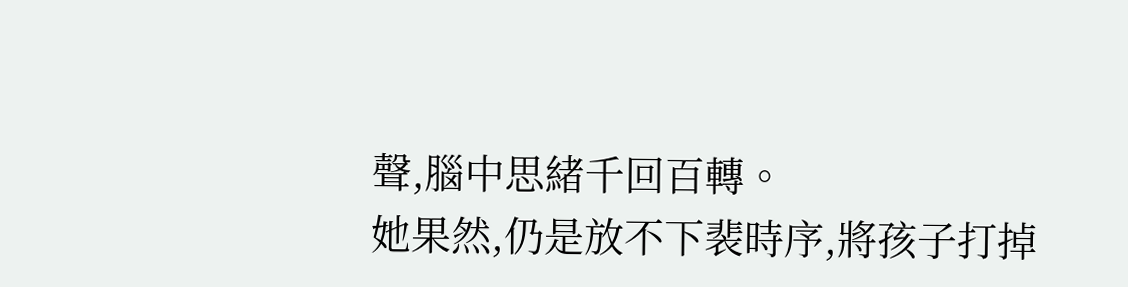聲,腦中思緒千回百轉。
她果然,仍是放不下裴時序,將孩子打掉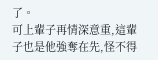了。
可上輩子再情深意重,這輩子也是他強奪在先,怪不得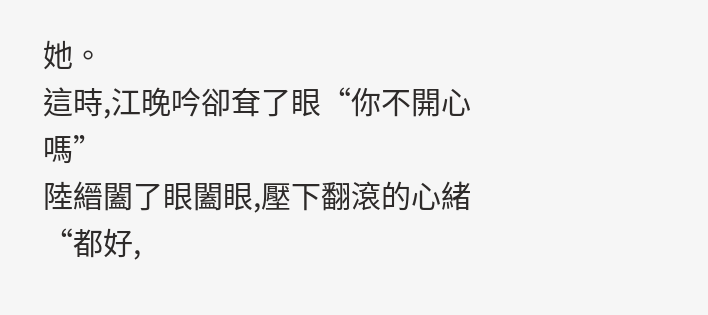她。
這時,江晚吟卻耷了眼“你不開心嗎”
陸縉闔了眼闔眼,壓下翻滾的心緒“都好,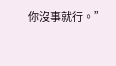你沒事就行。”